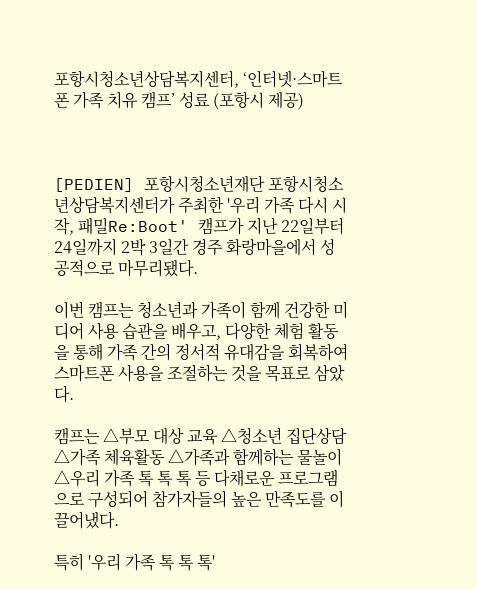포항시청소년상담복지센터, ‘인터넷·스마트폰 가족 치유 캠프’ 성료 (포항시 제공)



[PEDIEN] 포항시청소년재단 포항시청소년상담복지센터가 주최한 '우리 가족 다시 시작, 패밀Re:Boot' 캠프가 지난 22일부터 24일까지 2박 3일간 경주 화랑마을에서 성공적으로 마무리됐다.

이번 캠프는 청소년과 가족이 함께 건강한 미디어 사용 습관을 배우고, 다양한 체험 활동을 통해 가족 간의 정서적 유대감을 회복하여 스마트폰 사용을 조절하는 것을 목표로 삼았다.

캠프는 △부모 대상 교육 △청소년 집단상담 △가족 체육활동 △가족과 함께하는 물놀이 △우리 가족 톡 톡 톡 등 다채로운 프로그램으로 구성되어 참가자들의 높은 만족도를 이끌어냈다.

특히 '우리 가족 톡 톡 톡'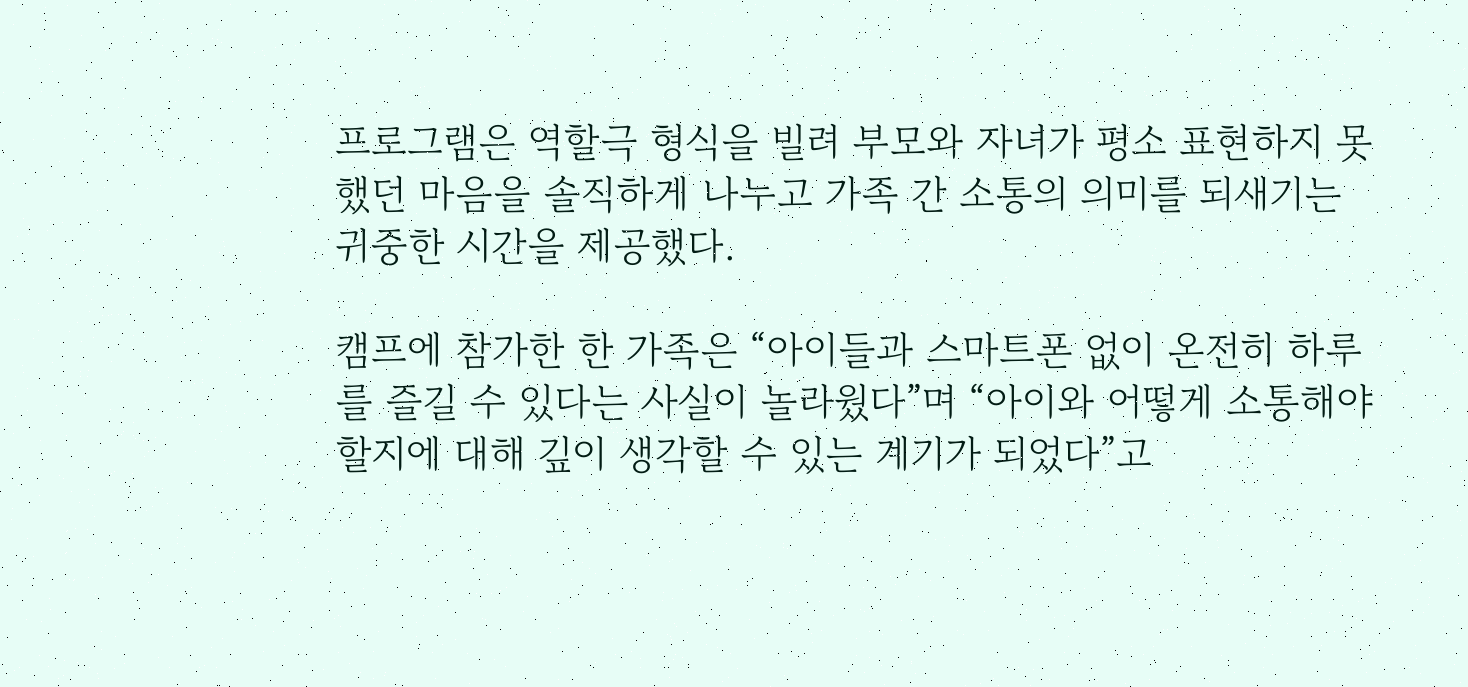프로그램은 역할극 형식을 빌려 부모와 자녀가 평소 표현하지 못했던 마음을 솔직하게 나누고 가족 간 소통의 의미를 되새기는 귀중한 시간을 제공했다.

캠프에 참가한 한 가족은 “아이들과 스마트폰 없이 온전히 하루를 즐길 수 있다는 사실이 놀라웠다”며 “아이와 어떻게 소통해야 할지에 대해 깊이 생각할 수 있는 계기가 되었다”고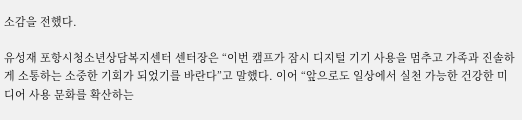소감을 전했다.

유성재 포항시청소년상담복지센터 센터장은 “이번 캠프가 잠시 디지털 기기 사용을 멈추고 가족과 진솔하게 소통하는 소중한 기회가 되었기를 바란다”고 말했다. 이어 “앞으로도 일상에서 실천 가능한 건강한 미디어 사용 문화를 확산하는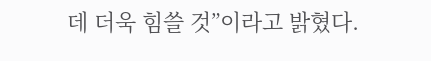데 더욱 힘쓸 것”이라고 밝혔다.